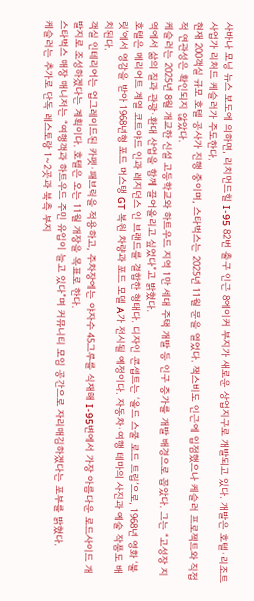사바나 모닝 뉴스 보도에 의하면, 리치먼드힐 I-95 82번 출구 인근 8에이커 부지가 새로운 상업지구로 개발되고 있다. 개발은 호텔·리조트 사업가 리처드 케슬러가 주도한다.
현재 200객실 규모 호텔 공사가 진행 중이며, 스타벅스는 2025년 11월 문을 열었다. 잭스비도 인근에 입점했으나 케슬러 프로젝트와 직접적 연관성은 확인되지 않았다.
케슬러는 2025년 8월 개교한 신설 고등학교와 하트우드 지역 1만 세대 주택 개발 등 인구 증가를 개발 배경으로 꼽았다. 그는 “고성장 지역에서 삶의 질과 관광·환대 산업을 함께 끌어올리고 싶었다”고 밝혔다.
호텔은 메리어트 계열 코트야드 인과 레지던스 인 브랜드를 결합한 형태다. 디자인 콘셉트는 ‘올드 스쿨 로드 트립’으로, 1968년 영화 ‘불릿’에서 영감을 받아 1968년형 포드 머스탱 GT 복원 차량과 포드 모델 A가 전시될 예정이다. 자동차·여행 테마의 사진과 예술 작품도 배치된다.
객실 인테리어는 업그레이드된 카펫·패브릭을 적용하고, 주차장에는 야자수 45그루를 식재해 I-95변에서 가장 아름다운 로드사이드 개발지로 조성하겠다는 계획이다. 호텔은 오는 11월 개장을 목표로 한다.
스타벅스 매장 매니저는 “여행객과 하트우드 주민 유입이 늘고 있다”며 커뮤니티 모임 공간으로 자리매김하겠다는 포부를 밝혔다.
케슬러는 추가로 단독 레스토랑 1~2곳과 북측 부지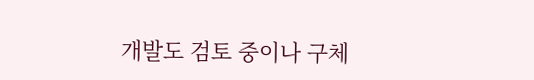개발도 검토 중이나 구체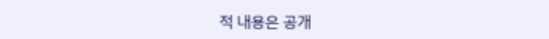적 내용은 공개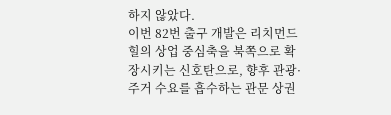하지 않았다.
이번 82번 출구 개발은 리치먼드힐의 상업 중심축을 북쪽으로 확장시키는 신호탄으로, 향후 관광·주거 수요를 흡수하는 관문 상권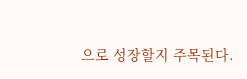으로 성장할지 주목된다.